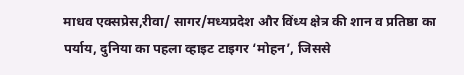माधव एक्सप्रेस,रीवा/ सागर/मध्यप्रदेश और विंध्य क्षेत्र की शान व प्रतिष्ठा का पर्याय, दुनिया का पहला व्हाइट टाइगर ‘मोहन’, जिससे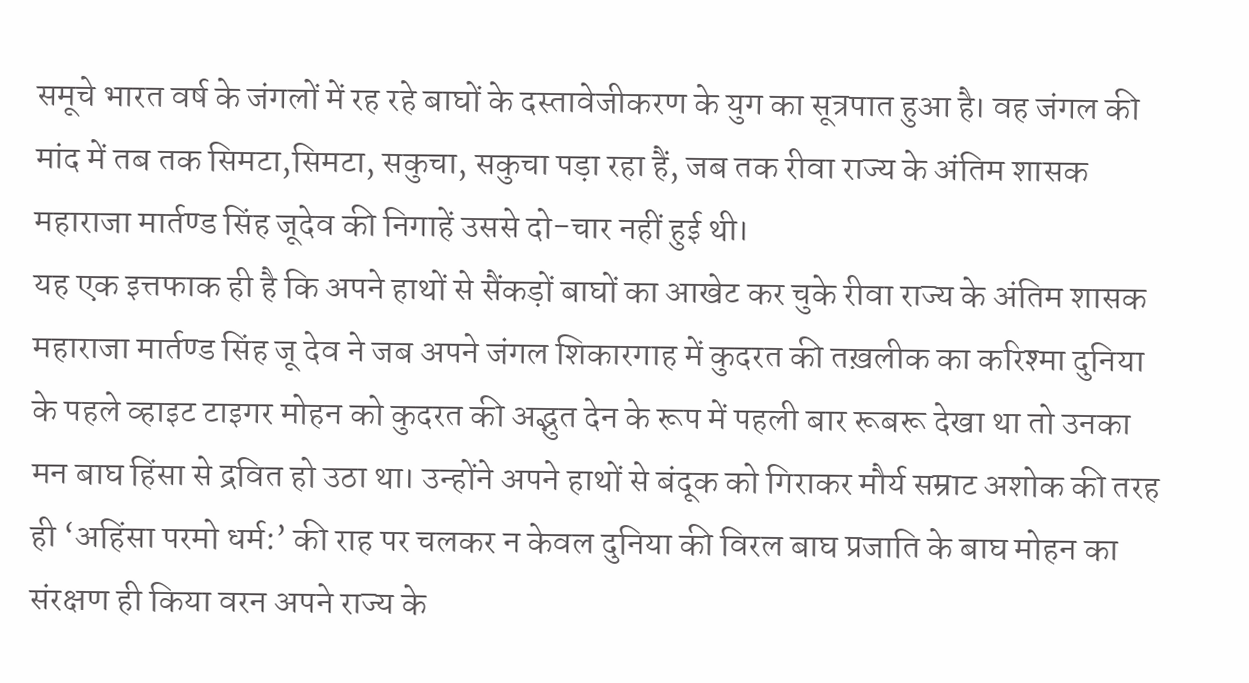समूचे भारत वर्ष के जंगलों में रह रहे बाघों के दस्तावेजीकरण के युग का सूत्रपात हुआ है। वह जंगल की मांद में तब तक सिमटा,सिमटा, सकुचा, सकुचा पड़ा रहा हैं, जब तक रीवा राज्य के अंतिम शासक महाराजा मार्तण्ड सिंह जूदेव की निगाहें उससे दो-चार नहीं हुई थी।
यह एक इत्तफाक ही है कि अपने हाथों से सैंकड़ों बाघों का आखेट कर चुके रीवा राज्य के अंतिम शासक महाराजा मार्तण्ड सिंह जू देव ने जब अपने जंगल शिकारगाह में कुदरत की तख़लीक का करिश्मा दुनिया के पहले व्हाइट टाइगर मोहन को कुदरत की अद्भुत देन के रूप में पहली बार रूबरू देखा था तो उनका मन बाघ हिंसा से द्रवित हो उठा था। उन्होंने अपने हाथों से बंदूक को गिराकर मौर्य सम्राट अशोक की तरह ही ‘अहिंसा परमो धर्म:’ की राह पर चलकर न केवल दुनिया की विरल बाघ प्रजाति के बाघ मोहन का संरक्षण ही किया वरन अपने राज्य के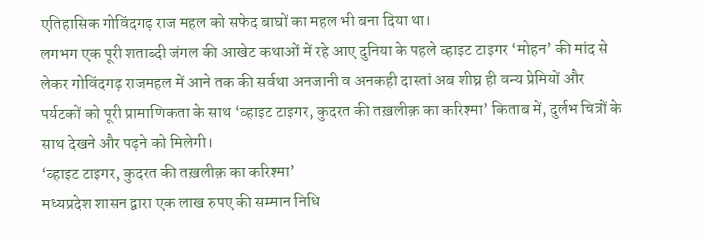एतिहासिक गोविंदगढ़ राज महल को सफेद बाघों का महल भी बना दिया था।
लगभग एक पूरी शताब्दी जंगल की आखेट कथाओं में रहे आए दुनिया के पहले व्हाइट टाइगर ‘मोहन’ की मांद से लेकर गोविंदगढ़ राजमहल में आने तक की सर्वथा अनजानी व अनकही दास्तां अब शीघ्र ही वन्य प्रेमियों और पर्यटकों को पूरी प्रामाणिकता के साथ ‘व्हाइट टाइगर, कुदरत की तख़लीक़ का करिश्मा’ किताब में, दुर्लभ चित्रों के साथ देखने और पढ़ने को मिलेगी।
‘व्हाइट टाइगर, कुदरत की तख़लीक़ का करिश्मा’
मध्यप्रदेश शासन द्वारा एक लाख रुपए की सम्मान निधि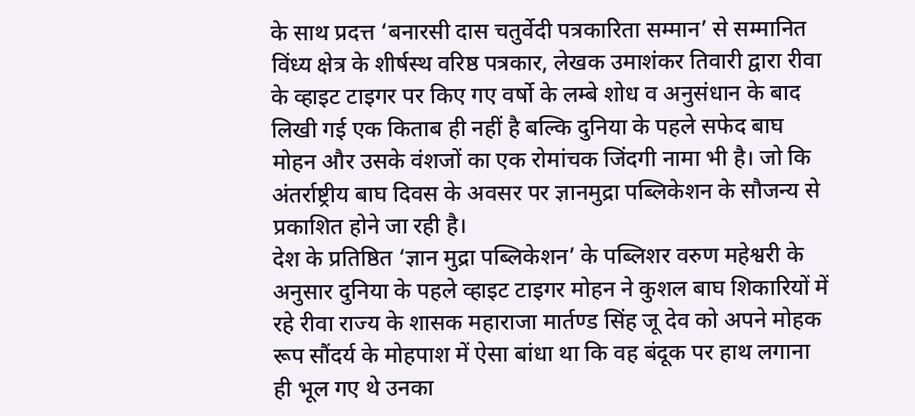के साथ प्रदत्त ‘बनारसी दास चतुर्वेदी पत्रकारिता सम्मान’ से सम्मानित विंध्य क्षेत्र के शीर्षस्थ वरिष्ठ पत्रकार, लेखक उमाशंकर तिवारी द्वारा रीवा के व्हाइट टाइगर पर किए गए वर्षो के लम्बे शोध व अनुसंधान के बाद लिखी गई एक किताब ही नहीं है बल्कि दुनिया के पहले सफेद बाघ मोहन और उसके वंशजों का एक रोमांचक जिंदगी नामा भी है। जो कि अंतर्राष्ट्रीय बाघ दिवस के अवसर पर ज्ञानमुद्रा पब्लिकेशन के सौजन्य से प्रकाशित होने जा रही है।
देश के प्रतिष्ठित ‘ज्ञान मुद्रा पब्लिकेशन’ के पब्लिशर वरुण महेश्वरी के अनुसार दुनिया के पहले व्हाइट टाइगर मोहन ने कुशल बाघ शिकारियों में रहे रीवा राज्य के शासक महाराजा मार्तण्ड सिंह जू देव को अपने मोहक रूप सौंदर्य के मोहपाश में ऐसा बांधा था कि वह बंदूक पर हाथ लगाना ही भूल गए थे उनका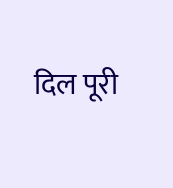दिल पूरी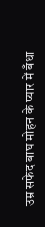उम्र सफेद बाघ मोहन के प्यार में बँधा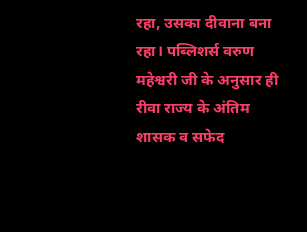रहा, उसका दीवाना बना रहा। पब्लिशर्स वरुण महेश्वरी जी के अनुसार ही रीवा राज्य के अंतिम शासक व सफेद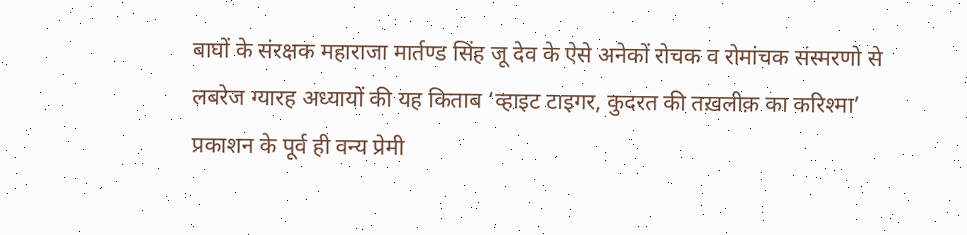बाघों के संरक्षक महाराजा मार्तण्ड सिंह जू देव के ऐसे अनेकों रोचक व रोमांचक संस्मरणो से लबरेज ग्यारह अध्यायों की यह किताब ‘व्हाइट टाइगर, कुदरत की तख़लीक़ का करिश्मा’ प्रकाशन के पूर्व ही वन्य प्रेमी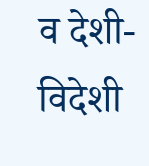व देशी- विदेशी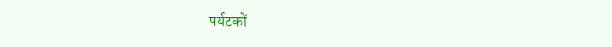पर्यटकों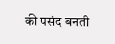की पसंद बनती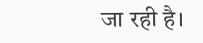जा रही है।